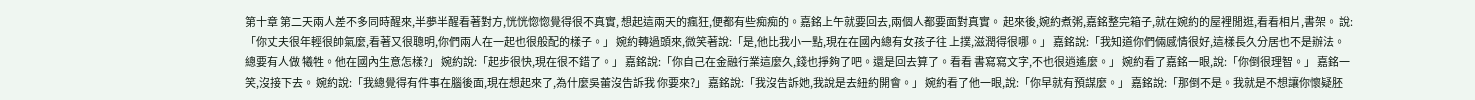第十章 第二天兩人差不多同時醒來,半夢半醒看著對方,恍恍惚惚覺得很不真實, 想起這兩天的瘋狂,便都有些痴痴的。嘉銘上午就要回去,兩個人都要面對真實。 起來後,婉約煮粥,嘉銘整完箱子,就在婉約的屋裡閒逛,看看相片,書架。 說:「你丈夫很年輕很帥氣麼,看著又很聰明,你們兩人在一起也很般配的樣子。」 婉約轉過頭來,微笑著說:「是,他比我小一點,現在在國內總有女孩子往 上撲,滋潤得很哪。」 嘉銘說:「我知道你們倆感情很好,這樣長久分居也不是辦法。總要有人做 犧牲。他在國內生意怎樣?」 婉約說:「起步很快,現在很不錯了。」 嘉銘說:「你自己在金融行業這麼久,錢也掙夠了吧。還是回去算了。看看 書寫寫文字,不也很逍遙麼。」 婉約看了嘉銘一眼,說:「你倒很理智。」 嘉銘一笑,沒接下去。 婉約說:「我總覺得有件事在腦後面,現在想起來了,為什麼吳蕾沒告訴我 你要來?」 嘉銘說:「我沒告訴她,我說是去紐約開會。」 婉約看了他一眼,說:「你早就有預謀麼。」 嘉銘說:「那倒不是。我就是不想讓你懷疑胚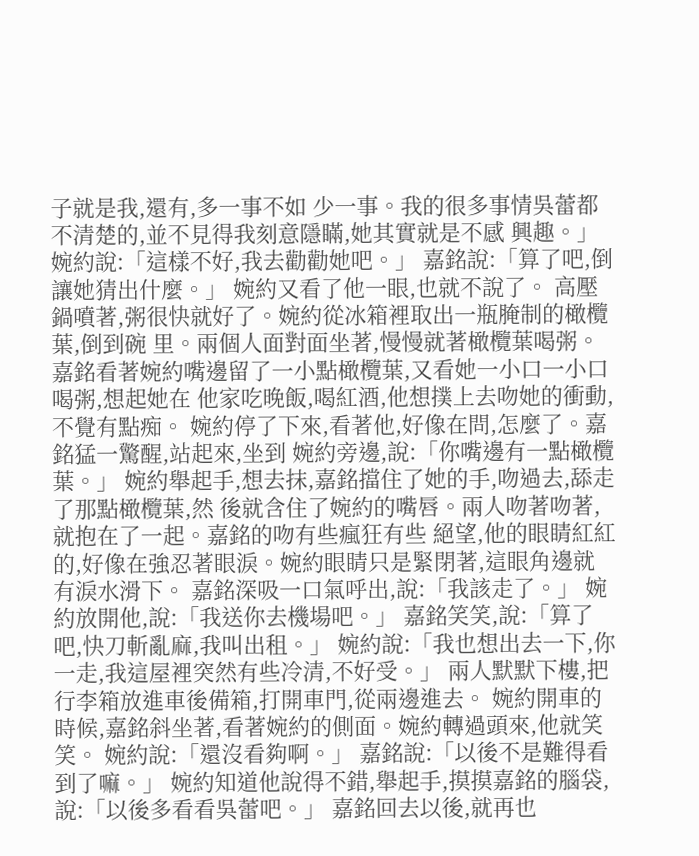子就是我,還有,多一事不如 少一事。我的很多事情吳蕾都不清楚的,並不見得我刻意隱瞞,她其實就是不感 興趣。」 婉約說:「這樣不好,我去勸勸她吧。」 嘉銘說:「算了吧,倒讓她猜出什麼。」 婉約又看了他一眼,也就不說了。 高壓鍋噴著,粥很快就好了。婉約從冰箱裡取出一瓶腌制的橄欖葉,倒到碗 里。兩個人面對面坐著,慢慢就著橄欖葉喝粥。 嘉銘看著婉約嘴邊留了一小點橄欖葉,又看她一小口一小口喝粥,想起她在 他家吃晚飯,喝紅酒,他想撲上去吻她的衝動,不覺有點痴。 婉約停了下來,看著他,好像在問,怎麼了。嘉銘猛一驚醒,站起來,坐到 婉約旁邊,說:「你嘴邊有一點橄欖葉。」 婉約舉起手,想去抹,嘉銘擋住了她的手,吻過去,舔走了那點橄欖葉,然 後就含住了婉約的嘴唇。兩人吻著吻著,就抱在了一起。嘉銘的吻有些瘋狂有些 絕望,他的眼睛紅紅的,好像在強忍著眼淚。婉約眼睛只是緊閉著,這眼角邊就 有淚水滑下。 嘉銘深吸一口氣呼出,說:「我該走了。」 婉約放開他,說:「我送你去機場吧。」 嘉銘笑笑,說:「算了吧,快刀斬亂麻,我叫出租。」 婉約說:「我也想出去一下,你一走,我這屋裡突然有些冷清,不好受。」 兩人默默下樓,把行李箱放進車後備箱,打開車門,從兩邊進去。 婉約開車的時候,嘉銘斜坐著,看著婉約的側面。婉約轉過頭來,他就笑笑。 婉約說:「還沒看夠啊。」 嘉銘說:「以後不是難得看到了嘛。」 婉約知道他說得不錯,舉起手,摸摸嘉銘的腦袋,說:「以後多看看吳蕾吧。」 嘉銘回去以後,就再也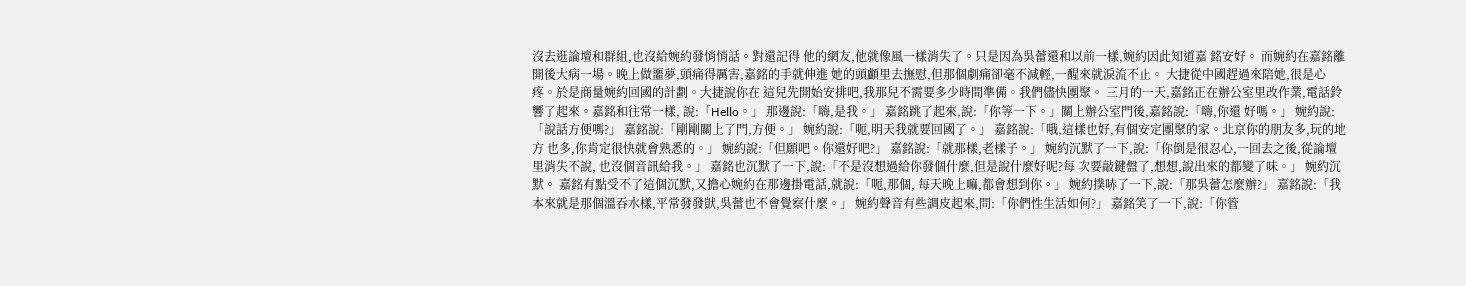沒去逛論壇和群組,也沒給婉約發悄悄話。對還記得 他的網友,他就像風一樣消失了。只是因為吳蕾還和以前一樣,婉約因此知道嘉 銘安好。 而婉約在嘉銘離開後大病一場。晚上做噩夢,頭痛得厲害,嘉銘的手就伸進 她的頭顱里去撫慰,但那個劇痛卻毫不減輕,一醒來就淚流不止。 大捷從中國趕過來陪她,很是心疼。於是商量婉約回國的計劃。大捷說你在 這兒先開始安排吧,我那兒不需要多少時間準備。我們儘快團聚。 三月的一天,嘉銘正在辦公室里改作業,電話鈴響了起來。嘉銘和往常一樣, 說:「Hello。」 那邊說:「嗨,是我。」 嘉銘跳了起來,說:「你等一下。」關上辦公室門後,嘉銘說:「嗨,你還 好嗎。」 婉約說:「說話方便嗎?」 嘉銘說:「剛剛關上了門,方便。」 婉約說:「呃,明天我就要回國了。」 嘉銘說:「哦,這樣也好,有個安定團聚的家。北京你的朋友多,玩的地方 也多,你肯定很快就會熟悉的。」 婉約說:「但願吧。你還好吧?」 嘉銘說:「就那樣,老樣子。」 婉約沉默了一下,說:「你倒是很忍心,一回去之後,從論壇里消失不說, 也沒個音訊給我。」 嘉銘也沉默了一下,說:「不是沒想過給你發個什麼,但是說什麼好呢?每 次要敲鍵盤了,想想,說出來的都變了味。」 婉約沉默。 嘉銘有點受不了這個沉默,又擔心婉約在那邊掛電話,就說:「呃,那個, 每天晚上嘛,都會想到你。」 婉約撲哧了一下,說:「那吳蕾怎麼辦?」 嘉銘說:「我本來就是那個溫吞水樣,平常發發獃,吳蕾也不會覺察什麼。」 婉約聲音有些調皮起來,問:「你們性生活如何?」 嘉銘笑了一下,說:「你管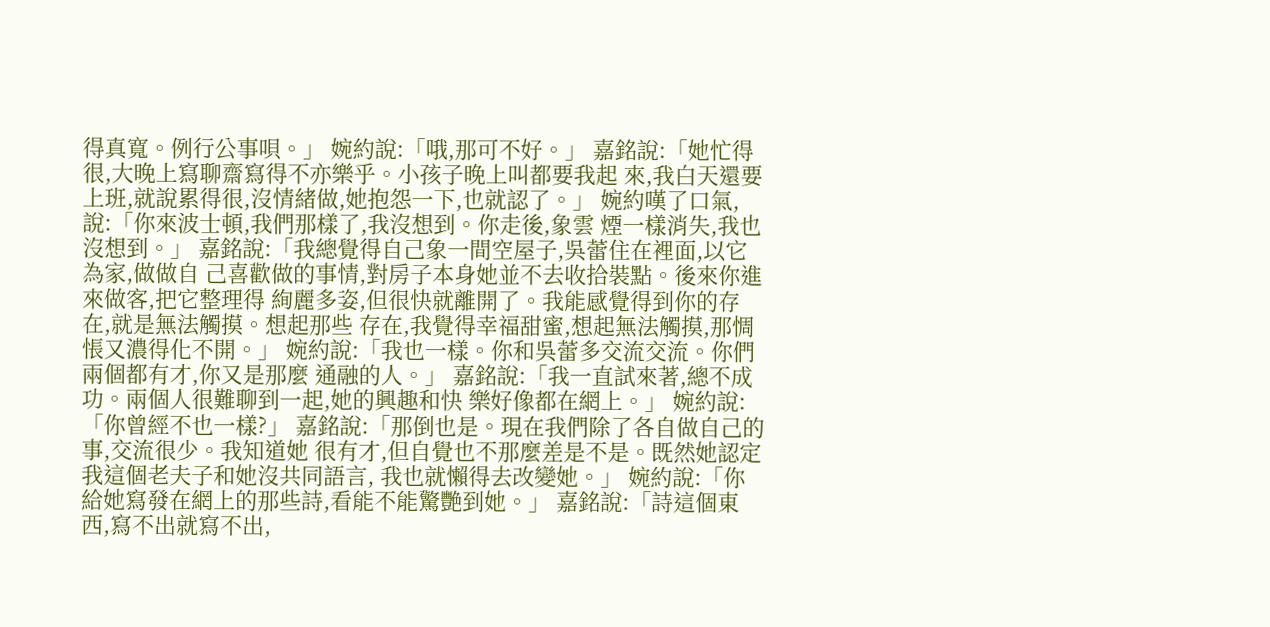得真寬。例行公事唄。」 婉約說:「哦,那可不好。」 嘉銘說:「她忙得很,大晚上寫聊齋寫得不亦樂乎。小孩子晚上叫都要我起 來,我白天還要上班,就說累得很,沒情緒做,她抱怨一下,也就認了。」 婉約嘆了口氣,說:「你來波士頓,我們那樣了,我沒想到。你走後,象雲 煙一樣消失,我也沒想到。」 嘉銘說:「我總覺得自己象一間空屋子,吳蕾住在裡面,以它為家,做做自 己喜歡做的事情,對房子本身她並不去收拾裝點。後來你進來做客,把它整理得 絢麗多姿,但很快就離開了。我能感覺得到你的存在,就是無法觸摸。想起那些 存在,我覺得幸福甜蜜,想起無法觸摸,那惆悵又濃得化不開。」 婉約說:「我也一樣。你和吳蕾多交流交流。你們兩個都有才,你又是那麼 通融的人。」 嘉銘說:「我一直試來著,總不成功。兩個人很難聊到一起,她的興趣和快 樂好像都在網上。」 婉約說:「你曾經不也一樣?」 嘉銘說:「那倒也是。現在我們除了各自做自己的事,交流很少。我知道她 很有才,但自覺也不那麼差是不是。既然她認定我這個老夫子和她沒共同語言, 我也就懶得去改變她。」 婉約說:「你給她寫發在網上的那些詩,看能不能驚艷到她。」 嘉銘說:「詩這個東西,寫不出就寫不出,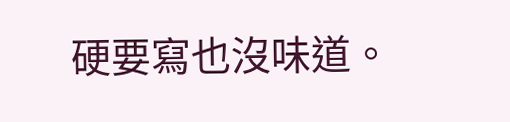硬要寫也沒味道。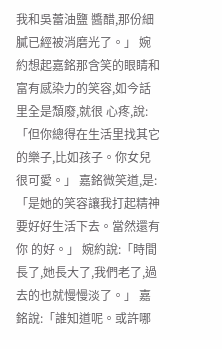我和吳蕾油鹽 醬醋,那份細膩已經被消磨光了。」 婉約想起嘉銘那含笑的眼睛和富有感染力的笑容,如今話里全是頹廢,就很 心疼,說:「但你總得在生活里找其它的樂子,比如孩子。你女兒很可愛。」 嘉銘微笑道,是:「是她的笑容讓我打起精神要好好生活下去。當然還有你 的好。」 婉約說:「時間長了,她長大了,我們老了,過去的也就慢慢淡了。」 嘉銘說:「誰知道呢。或許哪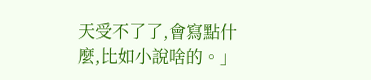天受不了了,會寫點什麼,比如小說啥的。」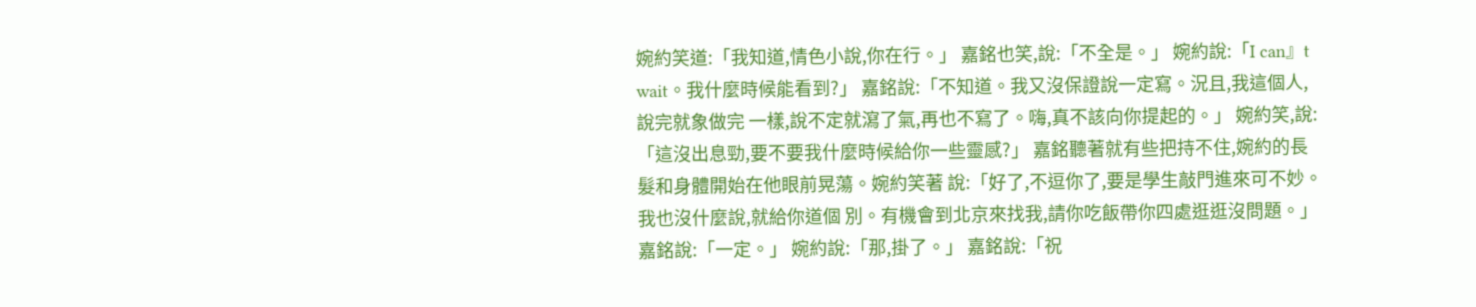婉約笑道:「我知道,情色小說,你在行。」 嘉銘也笑,說:「不全是。」 婉約說:「I can』t wait。我什麼時候能看到?」 嘉銘說:「不知道。我又沒保證說一定寫。況且,我這個人,說完就象做完 一樣,說不定就瀉了氣,再也不寫了。嗨,真不該向你提起的。」 婉約笑,說:「這沒出息勁,要不要我什麼時候給你一些靈感?」 嘉銘聽著就有些把持不住,婉約的長髮和身體開始在他眼前晃蕩。婉約笑著 說:「好了,不逗你了,要是學生敲門進來可不妙。我也沒什麼說,就給你道個 別。有機會到北京來找我,請你吃飯帶你四處逛逛沒問題。」 嘉銘說:「一定。」 婉約說:「那,掛了。」 嘉銘說:「祝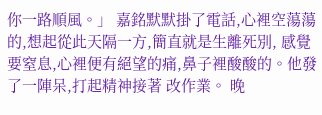你一路順風。」 嘉銘默默掛了電話,心裡空蕩蕩的,想起從此天隔一方,簡直就是生離死別, 感覺要窒息,心裡便有絕望的痛,鼻子裡酸酸的。他發了一陣呆,打起精神接著 改作業。 晚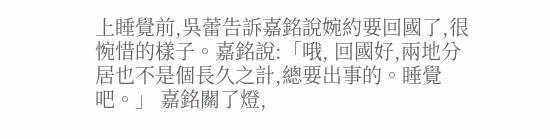上睡覺前,吳蕾告訴嘉銘說婉約要回國了,很惋惜的樣子。嘉銘說:「哦, 回國好,兩地分居也不是個長久之計,總要出事的。睡覺吧。」 嘉銘關了燈,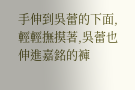手伸到吳蕾的下面,輕輕撫摸著,吳蕾也伸進嘉銘的褲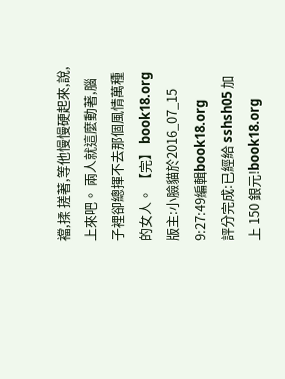襠,揉 搓著,等他慢慢硬起來,說,上來吧。 兩人就這麼動著,腦子裡卻總揮不去那個風情萬種的女人。 【完】 book18.org
版主:小臉貓於2016_07_15 9:27:49編輯book18.org
評分完成:已經給 sshsh05 加上 150 銀元!book18.org